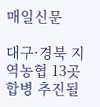매일신문

대구·경북 지역농협 13곳 합병 추진될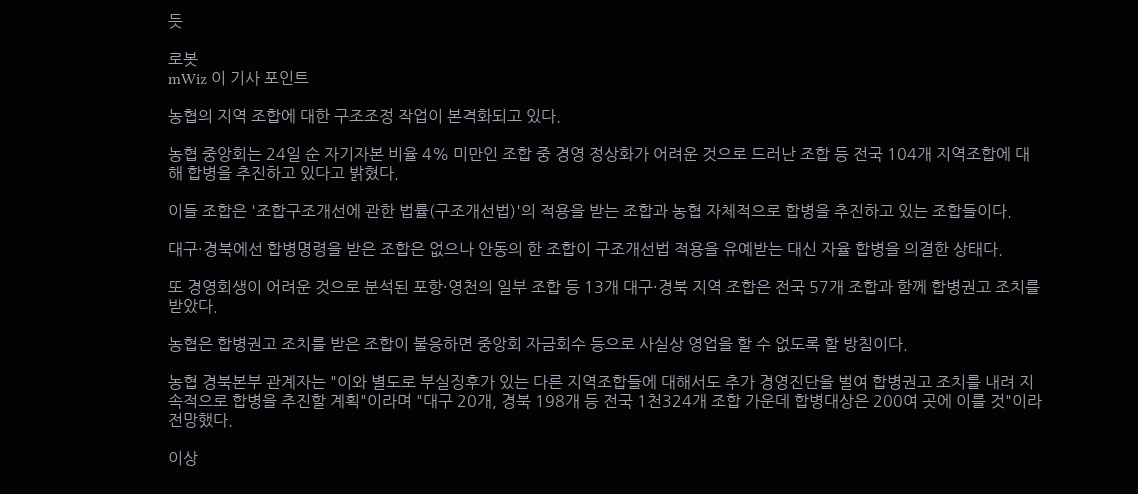듯

로봇
mWiz 이 기사 포인트

농협의 지역 조합에 대한 구조조정 작업이 본격화되고 있다.

농협 중앙회는 24일 순 자기자본 비율 4% 미만인 조합 중 경영 정상화가 어려운 것으로 드러난 조합 등 전국 104개 지역조합에 대해 합병을 추진하고 있다고 밝혔다.

이들 조합은 '조합구조개선에 관한 법률(구조개선법)'의 적용을 받는 조합과 농협 자체적으로 합병을 추진하고 있는 조합들이다.

대구·경북에선 합병명령을 받은 조합은 없으나 안동의 한 조합이 구조개선법 적용을 유예받는 대신 자율 합병을 의결한 상태다.

또 경영회생이 어려운 것으로 분석된 포항·영천의 일부 조합 등 13개 대구·경북 지역 조합은 전국 57개 조합과 함께 합병권고 조치를 받았다.

농협은 합병권고 조치를 받은 조합이 불응하면 중앙회 자금회수 등으로 사실상 영업을 할 수 없도록 할 방침이다.

농협 경북본부 관계자는 "이와 별도로 부실징후가 있는 다른 지역조합들에 대해서도 추가 경영진단을 벌여 합병권고 조치를 내려 지속적으로 합병을 추진할 계획"이라며 "대구 20개, 경북 198개 등 전국 1천324개 조합 가운데 합병대상은 200여 곳에 이를 것"이라 전망했다.

이상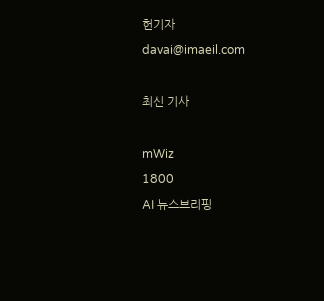헌기자 davai@imaeil.com

최신 기사

mWiz
1800
AI 뉴스브리핑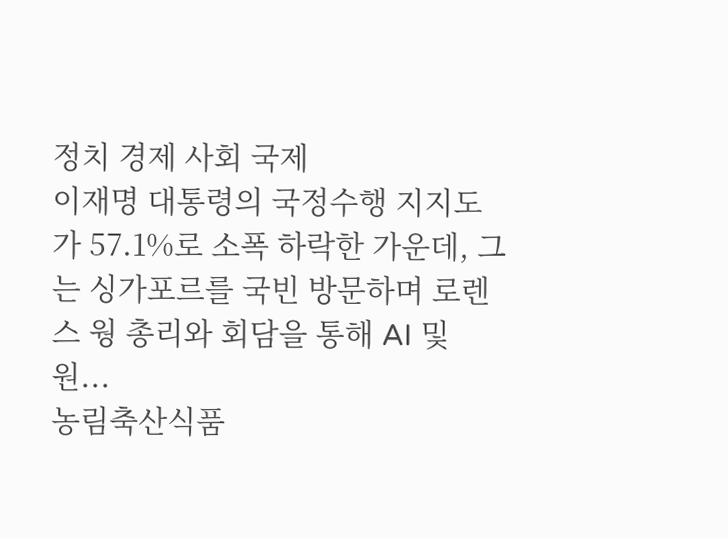정치 경제 사회 국제
이재명 대통령의 국정수행 지지도가 57.1%로 소폭 하락한 가운데, 그는 싱가포르를 국빈 방문하며 로렌스 웡 총리와 회담을 통해 AI 및 원...
농림축산식품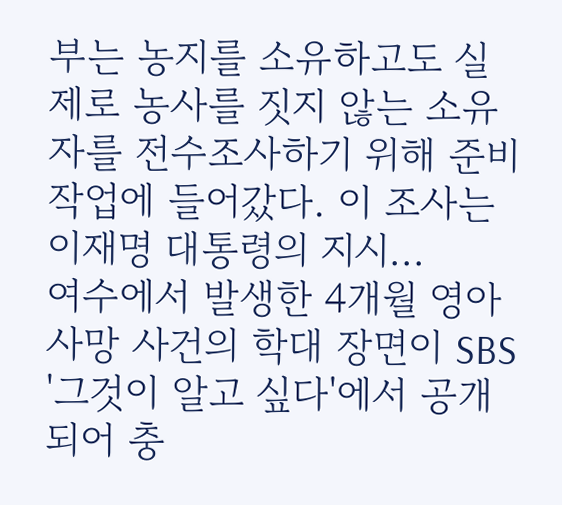부는 농지를 소유하고도 실제로 농사를 짓지 않는 소유자를 전수조사하기 위해 준비 작업에 들어갔다. 이 조사는 이재명 대통령의 지시...
여수에서 발생한 4개월 영아 사망 사건의 학대 장면이 SBS '그것이 알고 싶다'에서 공개되어 충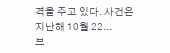격을 주고 있다. 사건은 지난해 10월 22...
브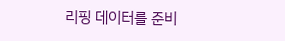리핑 데이터를 준비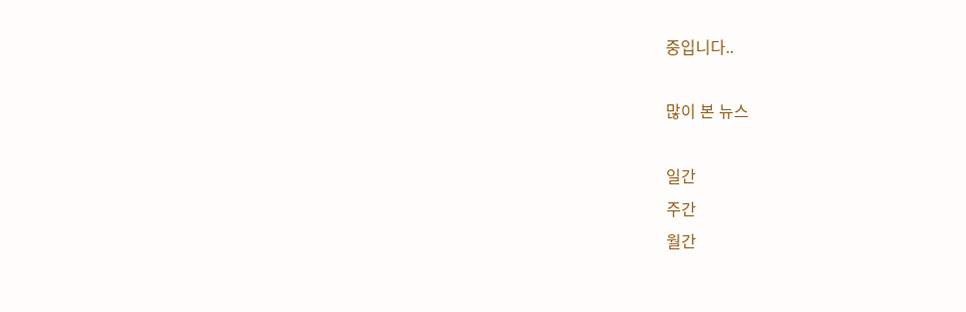중입니다..

많이 본 뉴스

일간
주간
월간